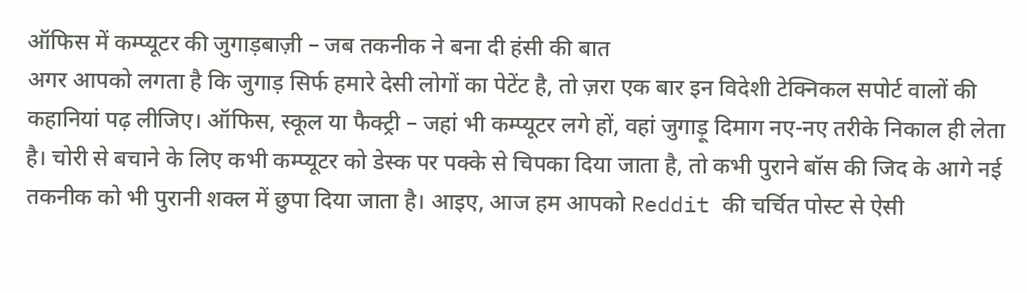ऑफिस में कम्प्यूटर की जुगाड़बाज़ी – जब तकनीक ने बना दी हंसी की बात
अगर आपको लगता है कि जुगाड़ सिर्फ हमारे देसी लोगों का पेटेंट है, तो ज़रा एक बार इन विदेशी टेक्निकल सपोर्ट वालों की कहानियां पढ़ लीजिए। ऑफिस, स्कूल या फैक्ट्री – जहां भी कम्प्यूटर लगे हों, वहां जुगाड़ू दिमाग नए-नए तरीके निकाल ही लेता है। चोरी से बचाने के लिए कभी कम्प्यूटर को डेस्क पर पक्के से चिपका दिया जाता है, तो कभी पुराने बॉस की जिद के आगे नई तकनीक को भी पुरानी शक्ल में छुपा दिया जाता है। आइए, आज हम आपको Reddit की चर्चित पोस्ट से ऐसी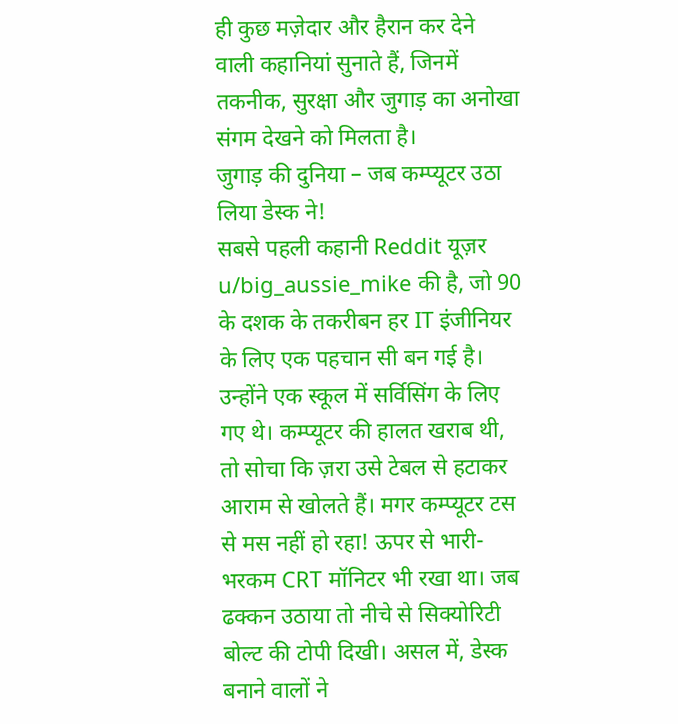ही कुछ मज़ेदार और हैरान कर देने वाली कहानियां सुनाते हैं, जिनमें तकनीक, सुरक्षा और जुगाड़ का अनोखा संगम देखने को मिलता है।
जुगाड़ की दुनिया – जब कम्प्यूटर उठा लिया डेस्क ने!
सबसे पहली कहानी Reddit यूज़र u/big_aussie_mike की है, जो 90 के दशक के तकरीबन हर IT इंजीनियर के लिए एक पहचान सी बन गई है। उन्होंने एक स्कूल में सर्विसिंग के लिए गए थे। कम्प्यूटर की हालत खराब थी, तो सोचा कि ज़रा उसे टेबल से हटाकर आराम से खोलते हैं। मगर कम्प्यूटर टस से मस नहीं हो रहा! ऊपर से भारी-भरकम CRT मॉनिटर भी रखा था। जब ढक्कन उठाया तो नीचे से सिक्योरिटी बोल्ट की टोपी दिखी। असल में, डेस्क बनाने वालों ने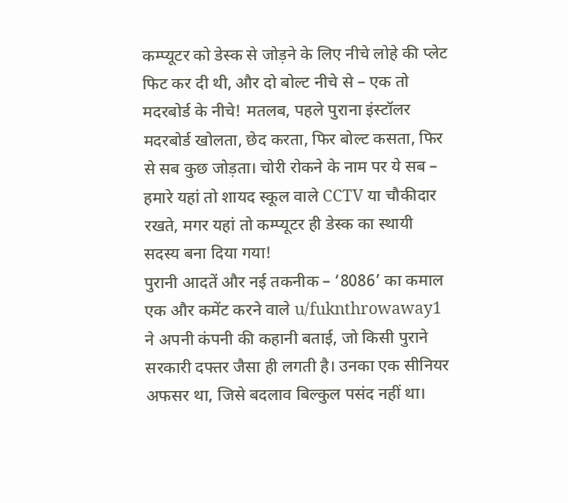कम्प्यूटर को डेस्क से जोड़ने के लिए नीचे लोहे की प्लेट फिट कर दी थी, और दो बोल्ट नीचे से – एक तो मदरबोर्ड के नीचे! मतलब, पहले पुराना इंस्टॉलर मदरबोर्ड खोलता, छेद करता, फिर बोल्ट कसता, फिर से सब कुछ जोड़ता। चोरी रोकने के नाम पर ये सब – हमारे यहां तो शायद स्कूल वाले CCTV या चौकीदार रखते, मगर यहां तो कम्प्यूटर ही डेस्क का स्थायी सदस्य बना दिया गया!
पुरानी आदतें और नई तकनीक – ‘8086’ का कमाल
एक और कमेंट करने वाले u/fuknthrowaway1 ने अपनी कंपनी की कहानी बताई, जो किसी पुराने सरकारी दफ्तर जैसा ही लगती है। उनका एक सीनियर अफसर था, जिसे बदलाव बिल्कुल पसंद नहीं था।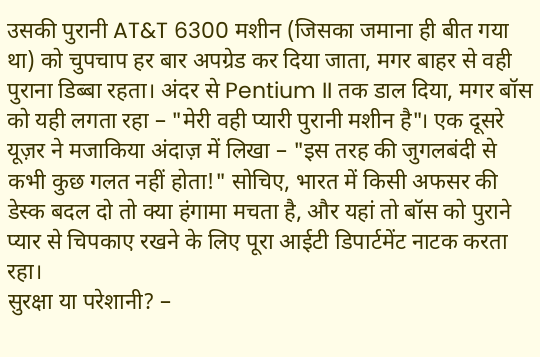उसकी पुरानी AT&T 6300 मशीन (जिसका जमाना ही बीत गया था) को चुपचाप हर बार अपग्रेड कर दिया जाता, मगर बाहर से वही पुराना डिब्बा रहता। अंदर से Pentium II तक डाल दिया, मगर बॉस को यही लगता रहा – "मेरी वही प्यारी पुरानी मशीन है"। एक दूसरे यूज़र ने मजाकिया अंदाज़ में लिखा – "इस तरह की जुगलबंदी से कभी कुछ गलत नहीं होता!" सोचिए, भारत में किसी अफसर की डेस्क बदल दो तो क्या हंगामा मचता है, और यहां तो बॉस को पुराने प्यार से चिपकाए रखने के लिए पूरा आईटी डिपार्टमेंट नाटक करता रहा।
सुरक्षा या परेशानी? –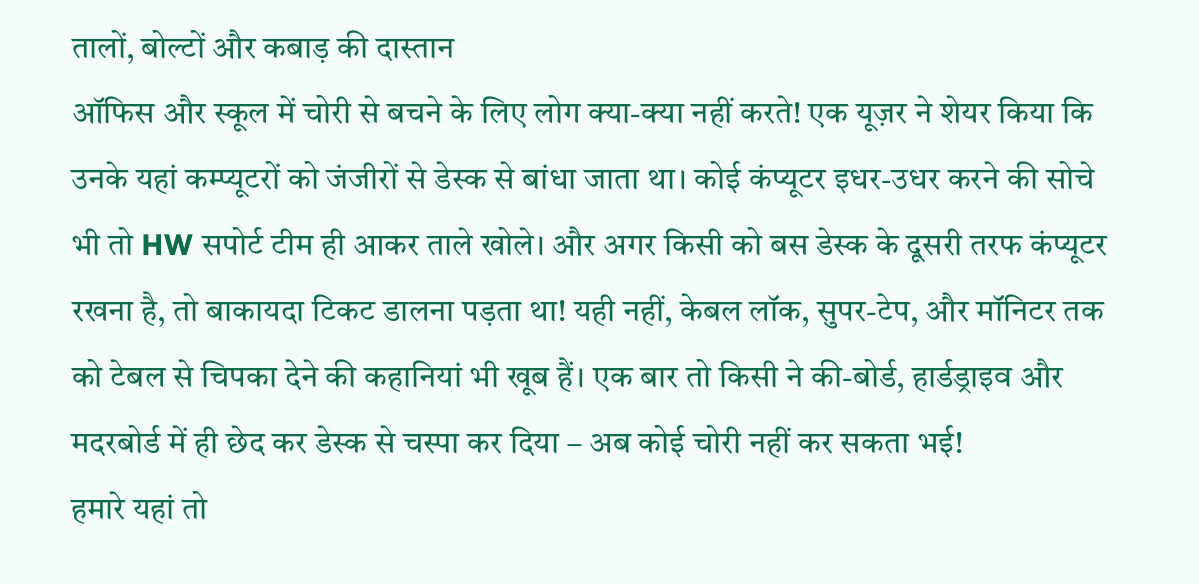तालों, बोल्टों और कबाड़ की दास्तान
ऑफिस और स्कूल में चोरी से बचने के लिए लोग क्या-क्या नहीं करते! एक यूज़र ने शेयर किया कि उनके यहां कम्प्यूटरों को जंजीरों से डेस्क से बांधा जाता था। कोई कंप्यूटर इधर-उधर करने की सोचे भी तो HW सपोर्ट टीम ही आकर ताले खोले। और अगर किसी को बस डेस्क के दूसरी तरफ कंप्यूटर रखना है, तो बाकायदा टिकट डालना पड़ता था! यही नहीं, केबल लॉक, सुपर-टेप, और मॉनिटर तक को टेबल से चिपका देने की कहानियां भी खूब हैं। एक बार तो किसी ने की-बोर्ड, हार्डड्राइव और मदरबोर्ड में ही छेद कर डेस्क से चस्पा कर दिया – अब कोई चोरी नहीं कर सकता भई!
हमारे यहां तो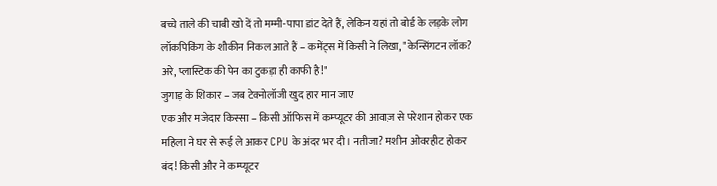बच्चे ताले की चाबी खो दें तो मम्मी-पापा डांट देते हैं, लेकिन यहां तो बोर्ड के लड़के लोग लॉकपिकिंग के शौकीन निकल आते हैं – कमेंट्स में किसी ने लिखा, "केन्सिंगटन लॉक? अरे, प्लास्टिक की पेन का टुकड़ा ही काफी है!"
जुगाड़ के शिकार – जब टेक्नोलॉजी खुद हार मान जाए
एक और मजेदार किस्सा – किसी ऑफिस में कम्प्यूटर की आवाज़ से परेशान होकर एक महिला ने घर से रूई ले आकर CPU के अंदर भर दी। नतीजा? मशीन ओवरहीट होकर बंद! किसी और ने कम्प्यूटर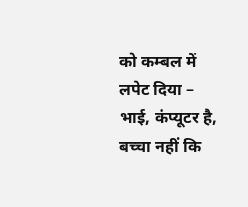को कम्बल में लपेट दिया – भाई, कंप्यूटर है, बच्चा नहीं कि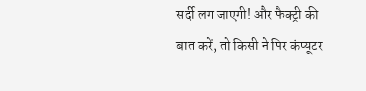सर्दी लग जाएगी! और फैक्ट्री की बात करें, तो किसी ने पिर कंप्यूटर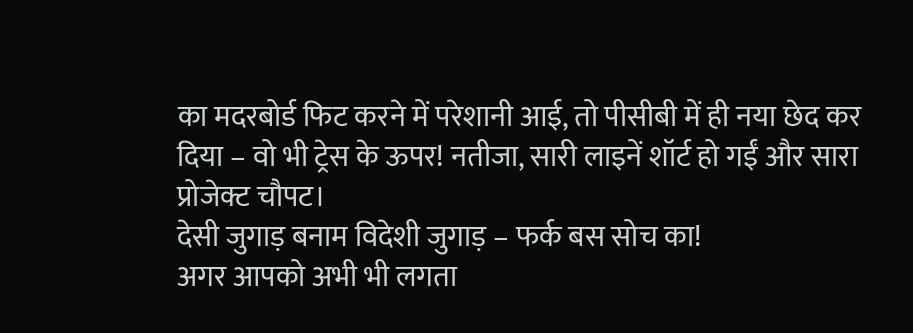का मदरबोर्ड फिट करने में परेशानी आई, तो पीसीबी में ही नया छेद कर दिया – वो भी ट्रेस के ऊपर! नतीजा, सारी लाइनें शॉर्ट हो गईं और सारा प्रोजेक्ट चौपट।
देसी जुगाड़ बनाम विदेशी जुगाड़ – फर्क बस सोच का!
अगर आपको अभी भी लगता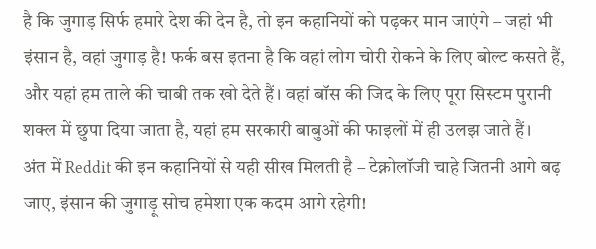है कि जुगाड़ सिर्फ हमारे देश की देन है, तो इन कहानियों को पढ़कर मान जाएंगे – जहां भी इंसान है, वहां जुगाड़ है! फर्क बस इतना है कि वहां लोग चोरी रोकने के लिए बोल्ट कसते हैं, और यहां हम ताले की चाबी तक खो देते हैं। वहां बॉस की जिद के लिए पूरा सिस्टम पुरानी शक्ल में छुपा दिया जाता है, यहां हम सरकारी बाबुओं की फाइलों में ही उलझ जाते हैं।
अंत में Reddit की इन कहानियों से यही सीख मिलती है – टेक्नोलॉजी चाहे जितनी आगे बढ़ जाए, इंसान की जुगाड़ू सोच हमेशा एक कदम आगे रहेगी!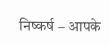निष्कर्ष – आपके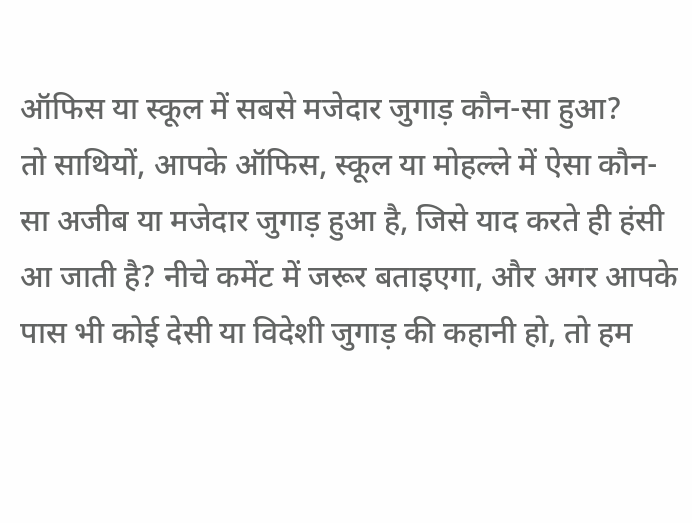ऑफिस या स्कूल में सबसे मजेदार जुगाड़ कौन-सा हुआ?
तो साथियों, आपके ऑफिस, स्कूल या मोहल्ले में ऐसा कौन-सा अजीब या मजेदार जुगाड़ हुआ है, जिसे याद करते ही हंसी आ जाती है? नीचे कमेंट में जरूर बताइएगा, और अगर आपके पास भी कोई देसी या विदेशी जुगाड़ की कहानी हो, तो हम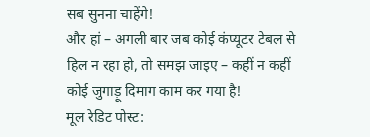सब सुनना चाहेंगे!
और हां – अगली बार जब कोई कंप्यूटर टेबल से हिल न रहा हो, तो समझ जाइए – कहीं न कहीं कोई जुगाड़ू दिमाग काम कर गया है!
मूल रेडिट पोस्ट: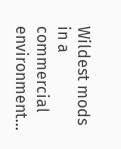Wildest mods in a commercial environment...